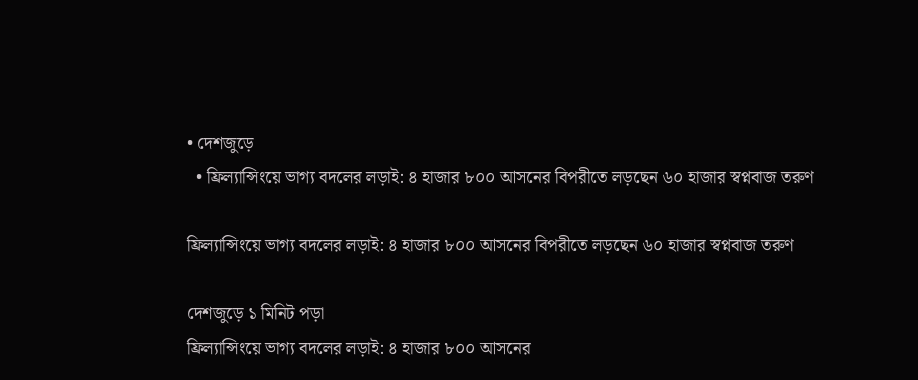• দেশজুড়ে
  • ফ্রিল্যান্সিংয়ে ভাগ্য বদলের লড়াই: ৪ হাজার ৮০০ আসনের বিপরীতে লড়ছেন ৬০ হাজার স্বপ্নবাজ তরুণ

ফ্রিল্যান্সিংয়ে ভাগ্য বদলের লড়াই: ৪ হাজার ৮০০ আসনের বিপরীতে লড়ছেন ৬০ হাজার স্বপ্নবাজ তরুণ

দেশজুড়ে ১ মিনিট পড়া
ফ্রিল্যান্সিংয়ে ভাগ্য বদলের লড়াই: ৪ হাজার ৮০০ আসনের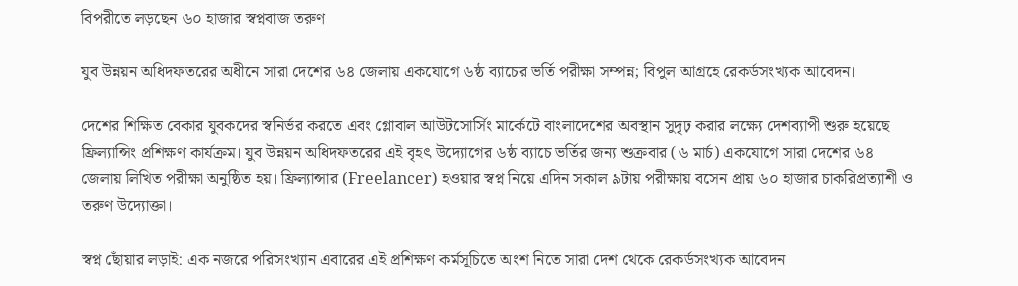বিপরীতে লড়ছেন ৬০ হাজার স্বপ্নবাজ তরুণ

যুব উন্নয়ন অধিদফতরের অধীনে সারা দেশের ৬৪ জেলায় একযোগে ৬ষ্ঠ ব্যাচের ভর্তি পরীক্ষা সম্পন্ন; বিপুল আগ্রহে রেকর্ডসংখ্যক আবেদন।

দেশের শিক্ষিত বেকার যুবকদের স্বনির্ভর করতে এবং গ্লোবাল আউটসোর্সিং মার্কেটে বাংলাদেশের অবস্থান সুদৃঢ় করার লক্ষ্যে দেশব্যাপী শুরু হয়েছে ফ্রিল্যান্সিং প্রশিক্ষণ কার্যক্রম। যুব উন্নয়ন অধিদফতরের এই বৃহৎ উদ্যোগের ৬ষ্ঠ ব্যাচে ভর্তির জন্য শুক্রবার (৬ মার্চ) একযোগে সারা দেশের ৬৪ জেলায় লিখিত পরীক্ষা অনুষ্ঠিত হয়। ফ্রিল্যান্সার (Freelancer) হওয়ার স্বপ্ন নিয়ে এদিন সকাল ৯টায় পরীক্ষায় বসেন প্রায় ৬০ হাজার চাকরিপ্রত্যাশী ও তরুণ উদ্যোক্তা।

স্বপ্ন ছোঁয়ার লড়াই: এক নজরে পরিসংখ্যান এবারের এই প্রশিক্ষণ কর্মসূচিতে অংশ নিতে সারা দেশ থেকে রেকর্ডসংখ্যক আবেদন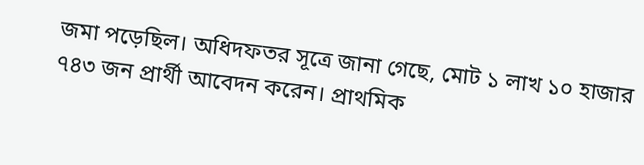জমা পড়েছিল। অধিদফতর সূত্রে জানা গেছে, মোট ১ লাখ ১০ হাজার ৭৪৩ জন প্রার্থী আবেদন করেন। প্রাথমিক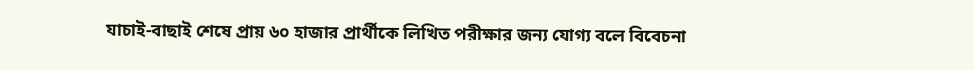যাচাই-বাছাই শেষে প্রায় ৬০ হাজার প্রার্থীকে লিখিত পরীক্ষার জন্য যোগ্য বলে বিবেচনা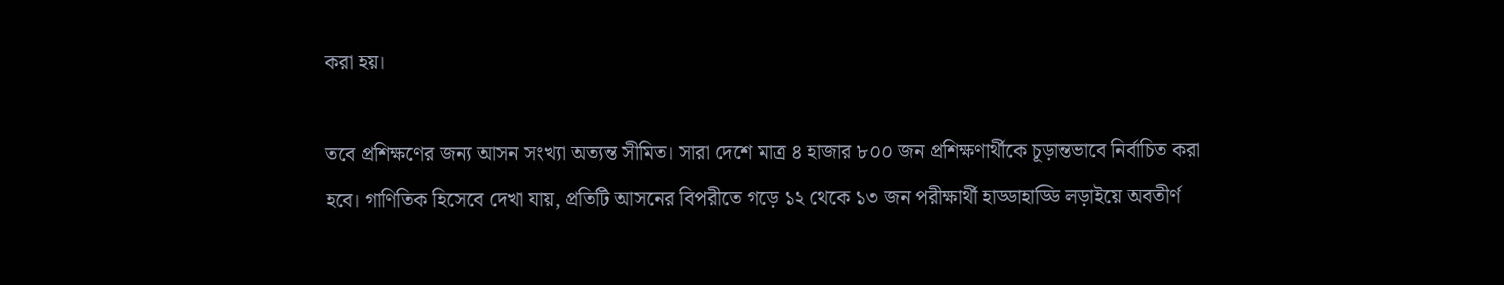করা হয়।

তবে প্রশিক্ষণের জন্য আসন সংখ্যা অত্যন্ত সীমিত। সারা দেশে মাত্র ৪ হাজার ৮০০ জন প্রশিক্ষণার্থীকে চূড়ান্তভাবে নির্বাচিত করা হবে। গাণিতিক হিসেবে দেখা যায়, প্রতিটি আসনের বিপরীতে গড়ে ১২ থেকে ১৩ জন পরীক্ষার্থী হাড্ডাহাড্ডি লড়াইয়ে অবতীর্ণ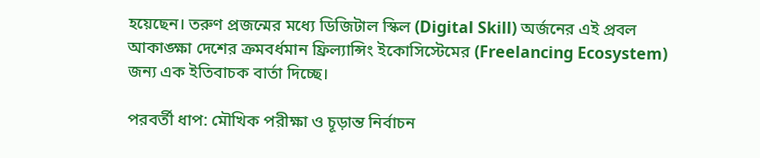হয়েছেন। তরুণ প্রজন্মের মধ্যে ডিজিটাল স্কিল (Digital Skill) অর্জনের এই প্রবল আকাঙ্ক্ষা দেশের ক্রমবর্ধমান ফ্রিল্যান্সিং ইকোসিস্টেমের (Freelancing Ecosystem) জন্য এক ইতিবাচক বার্তা দিচ্ছে।

পরবর্তী ধাপ: মৌখিক পরীক্ষা ও চূড়ান্ত নির্বাচন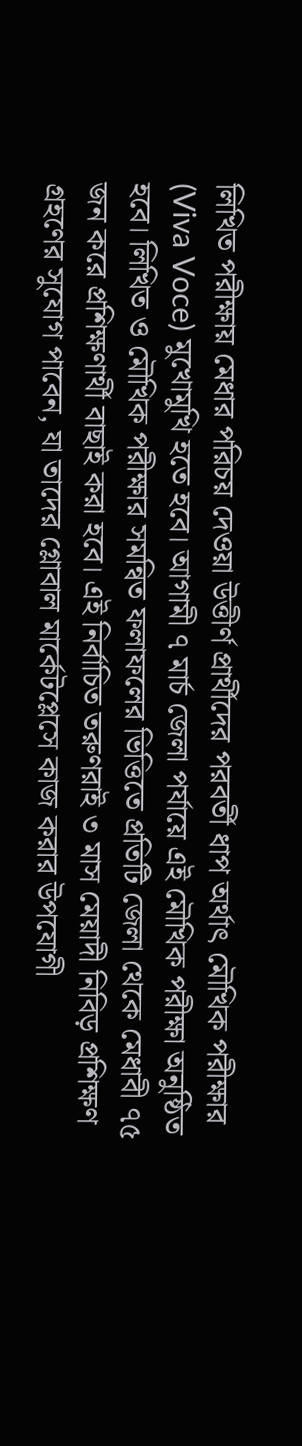লিখিত পরীক্ষায় মেধার পরিচয় দেওয়া উত্তীর্ণ প্রার্থীদের পরবর্তী ধাপ অর্থাৎ মৌখিক পরীক্ষার (Viva Voce) মুখোমুখি হতে হবে। আগামী ৭ মার্চ জেলা পর্যায়ে এই মৌখিক পরীক্ষা অনুষ্ঠিত হবে। লিখিত ও মৌখিক পরীক্ষার সমন্বিত ফলাফলের ভিত্তিতে প্রতিটি জেলা থেকে মেধাবী ৭৫ জন করে প্রশিক্ষণার্থী বাছাই করা হবে। এই নির্বাচিত তরুণরাই ৩ মাস মেয়াদী নিবিড় প্রশিক্ষণ গ্রহণের সুযোগ পাবেন, যা তাদের গ্লোবাল মার্কেটপ্লেসে কাজ করার উপযোগী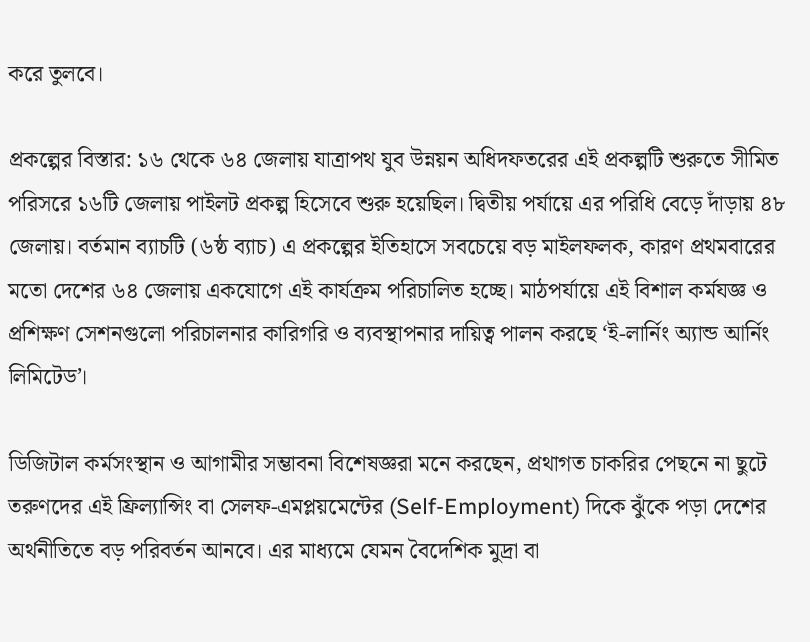করে তুলবে।

প্রকল্পের বিস্তার: ১৬ থেকে ৬৪ জেলায় যাত্রাপথ যুব উন্নয়ন অধিদফতরের এই প্রকল্পটি শুরুতে সীমিত পরিসরে ১৬টি জেলায় পাইলট প্রকল্প হিসেবে শুরু হয়েছিল। দ্বিতীয় পর্যায়ে এর পরিধি বেড়ে দাঁড়ায় ৪৮ জেলায়। বর্তমান ব্যাচটি (৬ষ্ঠ ব্যাচ) এ প্রকল্পের ইতিহাসে সবচেয়ে বড় মাইলফলক, কারণ প্রথমবারের মতো দেশের ৬৪ জেলায় একযোগে এই কার্যক্রম পরিচালিত হচ্ছে। মাঠপর্যায়ে এই বিশাল কর্মযজ্ঞ ও প্রশিক্ষণ সেশনগুলো পরিচালনার কারিগরি ও ব্যবস্থাপনার দায়িত্ব পালন করছে ‘ই-লার্নিং অ্যান্ড আর্নিং লিমিটেড’।

ডিজিটাল কর্মসংস্থান ও আগামীর সম্ভাবনা বিশেষজ্ঞরা মনে করছেন, প্রথাগত চাকরির পেছনে না ছুটে তরুণদের এই ফ্রিল্যান্সিং বা সেলফ-এমপ্লয়মেন্টের (Self-Employment) দিকে ঝুঁকে পড়া দেশের অর্থনীতিতে বড় পরিবর্তন আনবে। এর মাধ্যমে যেমন বৈদেশিক মুদ্রা বা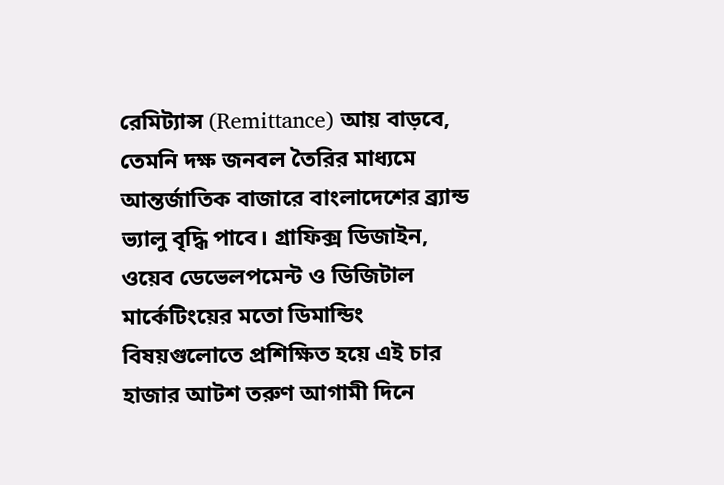রেমিট্যান্স (Remittance) আয় বাড়বে, তেমনি দক্ষ জনবল তৈরির মাধ্যমে আন্তর্জাতিক বাজারে বাংলাদেশের ব্র্যান্ড ভ্যালু বৃদ্ধি পাবে। গ্রাফিক্স ডিজাইন, ওয়েব ডেভেলপমেন্ট ও ডিজিটাল মার্কেটিংয়ের মতো ডিমান্ডিং বিষয়গুলোতে প্রশিক্ষিত হয়ে এই চার হাজার আটশ তরুণ আগামী দিনে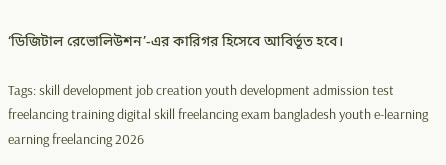‘ডিজিটাল রেভোলিউশন’-এর কারিগর হিসেবে আবির্ভূত হবে।

Tags: skill development job creation youth development admission test freelancing training digital skill freelancing exam bangladesh youth e-learning earning freelancing 2026